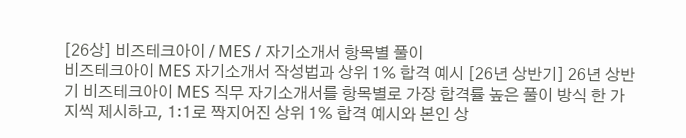[26상] 비즈테크아이 / MES / 자기소개서 항목별 풀이
비즈테크아이 MES 자기소개서 작성법과 상위 1% 합격 예시 [26년 상반기] 26년 상반기 비즈테크아이 MES 직무 자기소개서를 항목별로 가장 합격률 높은 풀이 방식 한 가지씩 제시하고, 1:1로 짝지어진 상위 1% 합격 예시와 본인 상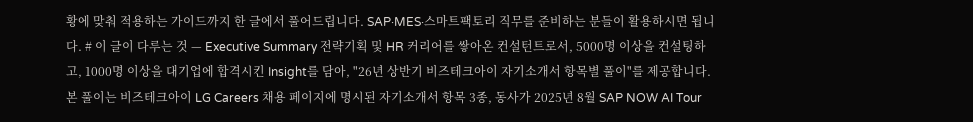황에 맞춰 적용하는 가이드까지 한 글에서 풀어드립니다. SAP·MES·스마트팩토리 직무를 준비하는 분들이 활용하시면 됩니다. # 이 글이 다루는 것 — Executive Summary 전략기획 및 HR 커리어를 쌓아온 컨설턴트로서, 5000명 이상을 컨설팅하고, 1000명 이상을 대기업에 합격시킨 Insight를 담아, "26년 상반기 비즈테크아이 자기소개서 항목별 풀이"를 제공합니다. 본 풀이는 비즈테크아이 LG Careers 채용 페이지에 명시된 자기소개서 항목 3종, 동사가 2025년 8월 SAP NOW AI Tour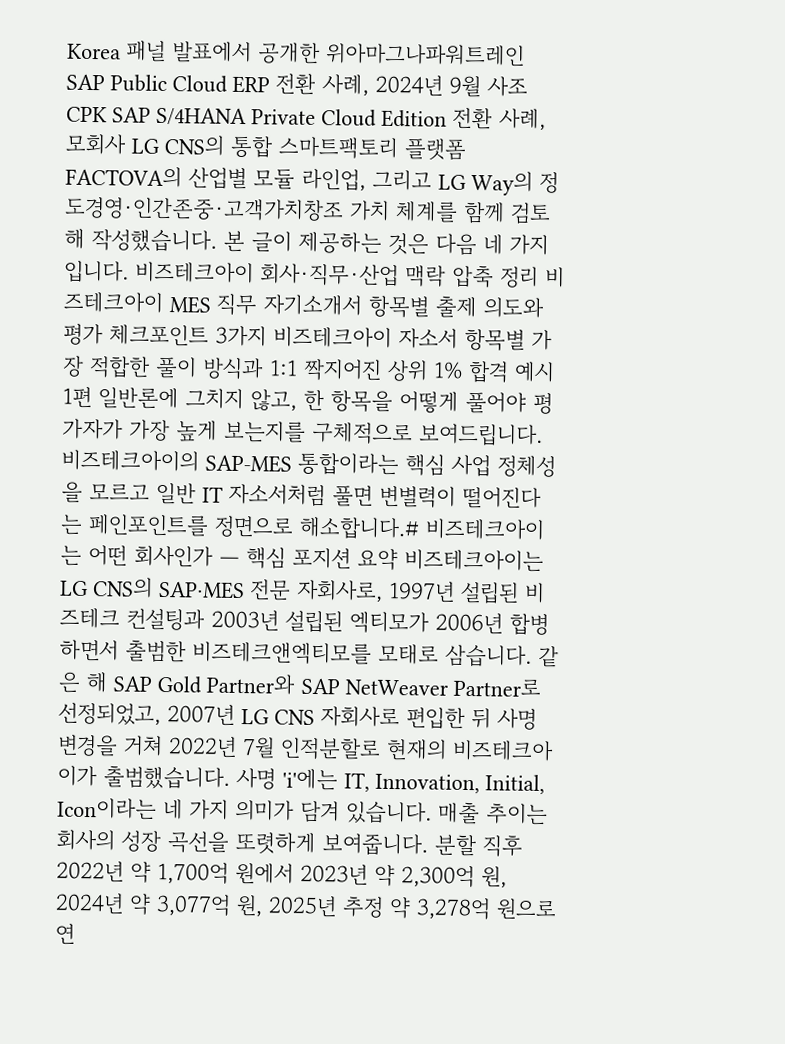Korea 패널 발표에서 공개한 위아마그나파워트레인 SAP Public Cloud ERP 전환 사례, 2024년 9월 사조CPK SAP S/4HANA Private Cloud Edition 전환 사례, 모회사 LG CNS의 통합 스마트팩토리 플랫폼 FACTOVA의 산업별 모듈 라인업, 그리고 LG Way의 정도경영·인간존중·고객가치창조 가치 체계를 함께 검토해 작성했습니다. 본 글이 제공하는 것은 다음 네 가지입니다. 비즈테크아이 회사·직무·산업 맥락 압축 정리 비즈테크아이 MES 직무 자기소개서 항목별 출제 의도와 평가 체크포인트 3가지 비즈테크아이 자소서 항목별 가장 적합한 풀이 방식과 1:1 짝지어진 상위 1% 합격 예시 1편 일반론에 그치지 않고, 한 항목을 어떻게 풀어야 평가자가 가장 높게 보는지를 구체적으로 보여드립니다. 비즈테크아이의 SAP-MES 통합이라는 핵심 사업 정체성을 모르고 일반 IT 자소서처럼 풀면 변별력이 떨어진다는 페인포인트를 정면으로 해소합니다.# 비즈테크아이는 어떤 회사인가 — 핵심 포지션 요약 비즈테크아이는 LG CNS의 SAP·MES 전문 자회사로, 1997년 설립된 비즈테크 컨설팅과 2003년 설립된 엑티모가 2006년 합병하면서 출범한 비즈테크앤엑티모를 모태로 삼습니다. 같은 해 SAP Gold Partner와 SAP NetWeaver Partner로 선정되었고, 2007년 LG CNS 자회사로 편입한 뒤 사명 변경을 거쳐 2022년 7월 인적분할로 현재의 비즈테크아이가 출범했습니다. 사명 'i'에는 IT, Innovation, Initial, Icon이라는 네 가지 의미가 담겨 있습니다. 매출 추이는 회사의 성장 곡선을 또렷하게 보여줍니다. 분할 직후 2022년 약 1,700억 원에서 2023년 약 2,300억 원, 2024년 약 3,077억 원, 2025년 추정 약 3,278억 원으로 연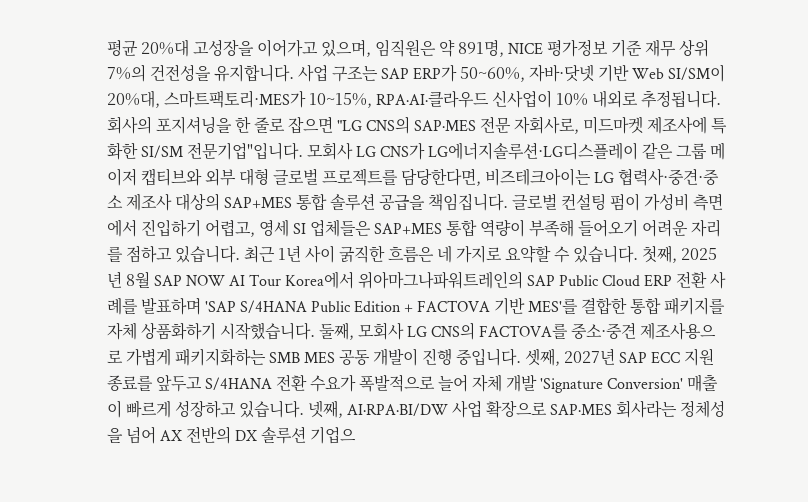평균 20%대 고성장을 이어가고 있으며, 임직원은 약 891명, NICE 평가정보 기준 재무 상위 7%의 건전성을 유지합니다. 사업 구조는 SAP ERP가 50~60%, 자바·닷넷 기반 Web SI/SM이 20%대, 스마트팩토리·MES가 10~15%, RPA·AI·클라우드 신사업이 10% 내외로 추정됩니다. 회사의 포지셔닝을 한 줄로 잡으면 "LG CNS의 SAP·MES 전문 자회사로, 미드마켓 제조사에 특화한 SI/SM 전문기업"입니다. 모회사 LG CNS가 LG에너지솔루션·LG디스플레이 같은 그룹 메이저 캡티브와 외부 대형 글로벌 프로젝트를 담당한다면, 비즈테크아이는 LG 협력사·중견·중소 제조사 대상의 SAP+MES 통합 솔루션 공급을 책임집니다. 글로벌 컨설팅 펌이 가성비 측면에서 진입하기 어렵고, 영세 SI 업체들은 SAP+MES 통합 역량이 부족해 들어오기 어려운 자리를 점하고 있습니다. 최근 1년 사이 굵직한 흐름은 네 가지로 요약할 수 있습니다. 첫째, 2025년 8월 SAP NOW AI Tour Korea에서 위아마그나파워트레인의 SAP Public Cloud ERP 전환 사례를 발표하며 'SAP S/4HANA Public Edition + FACTOVA 기반 MES'를 결합한 통합 패키지를 자체 상품화하기 시작했습니다. 둘째, 모회사 LG CNS의 FACTOVA를 중소·중견 제조사용으로 가볍게 패키지화하는 SMB MES 공동 개발이 진행 중입니다. 셋째, 2027년 SAP ECC 지원 종료를 앞두고 S/4HANA 전환 수요가 폭발적으로 늘어 자체 개발 'Signature Conversion' 매출이 빠르게 성장하고 있습니다. 넷째, AI·RPA·BI/DW 사업 확장으로 SAP·MES 회사라는 정체성을 넘어 AX 전반의 DX 솔루션 기업으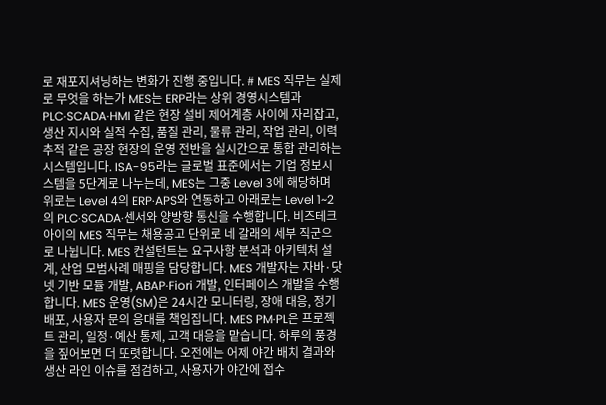로 재포지셔닝하는 변화가 진행 중입니다. # MES 직무는 실제로 무엇을 하는가 MES는 ERP라는 상위 경영시스템과 PLC·SCADA·HMI 같은 현장 설비 제어계층 사이에 자리잡고, 생산 지시와 실적 수집, 품질 관리, 물류 관리, 작업 관리, 이력 추적 같은 공장 현장의 운영 전반을 실시간으로 통합 관리하는 시스템입니다. ISA-95라는 글로벌 표준에서는 기업 정보시스템을 5단계로 나누는데, MES는 그중 Level 3에 해당하며 위로는 Level 4의 ERP·APS와 연동하고 아래로는 Level 1~2의 PLC·SCADA·센서와 양방향 통신을 수행합니다. 비즈테크아이의 MES 직무는 채용공고 단위로 네 갈래의 세부 직군으로 나뉩니다. MES 컨설턴트는 요구사항 분석과 아키텍처 설계, 산업 모범사례 매핑을 담당합니다. MES 개발자는 자바·닷넷 기반 모듈 개발, ABAP·Fiori 개발, 인터페이스 개발을 수행합니다. MES 운영(SM)은 24시간 모니터링, 장애 대응, 정기 배포, 사용자 문의 응대를 책임집니다. MES PM·PL은 프로젝트 관리, 일정·예산 통제, 고객 대응을 맡습니다. 하루의 풍경을 짚어보면 더 또렷합니다. 오전에는 어제 야간 배치 결과와 생산 라인 이슈를 점검하고, 사용자가 야간에 접수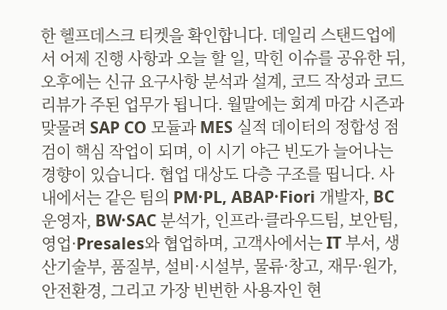한 헬프데스크 티켓을 확인합니다. 데일리 스탠드업에서 어제 진행 사항과 오늘 할 일, 막힌 이슈를 공유한 뒤, 오후에는 신규 요구사항 분석과 설계, 코드 작성과 코드 리뷰가 주된 업무가 됩니다. 월말에는 회계 마감 시즌과 맞물려 SAP CO 모듈과 MES 실적 데이터의 정합성 점검이 핵심 작업이 되며, 이 시기 야근 빈도가 늘어나는 경향이 있습니다. 협업 대상도 다층 구조를 띱니다. 사내에서는 같은 팀의 PM·PL, ABAP·Fiori 개발자, BC 운영자, BW·SAC 분석가, 인프라·클라우드팀, 보안팀, 영업·Presales와 협업하며, 고객사에서는 IT 부서, 생산기술부, 품질부, 설비·시설부, 물류·창고, 재무·원가, 안전환경, 그리고 가장 빈번한 사용자인 현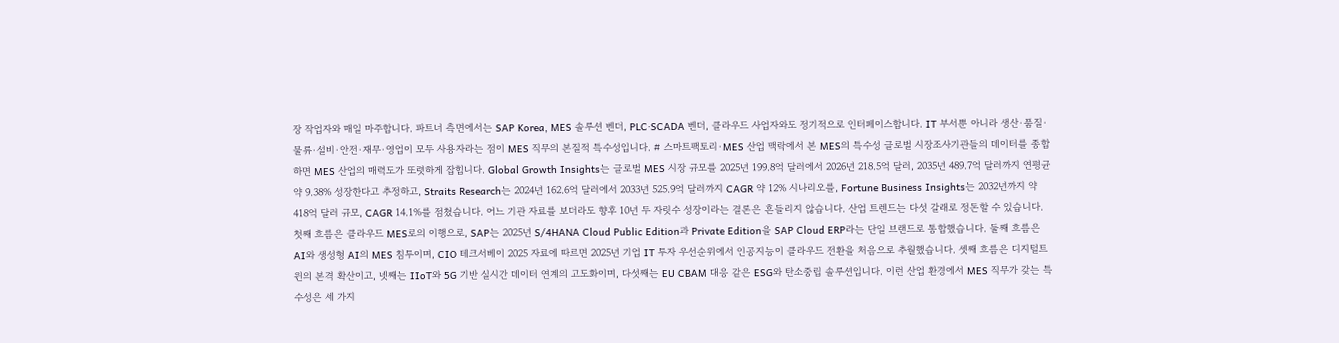장 작업자와 매일 마주합니다. 파트너 측면에서는 SAP Korea, MES 솔루션 벤더, PLC·SCADA 벤더, 클라우드 사업자와도 정기적으로 인터페이스합니다. IT 부서뿐 아니라 생산·품질·물류·설비·안전·재무·영업이 모두 사용자라는 점이 MES 직무의 본질적 특수성입니다. # 스마트팩토리·MES 산업 맥락에서 본 MES의 특수성 글로벌 시장조사기관들의 데이터를 종합하면 MES 산업의 매력도가 또렷하게 잡힙니다. Global Growth Insights는 글로벌 MES 시장 규모를 2025년 199.8억 달러에서 2026년 218.5억 달러, 2035년 489.7억 달러까지 연평균 약 9.38% 성장한다고 추정하고, Straits Research는 2024년 162.6억 달러에서 2033년 525.9억 달러까지 CAGR 약 12% 시나리오를, Fortune Business Insights는 2032년까지 약 418억 달러 규모, CAGR 14.1%를 점쳤습니다. 어느 기관 자료를 보더라도 향후 10년 두 자릿수 성장이라는 결론은 흔들리지 않습니다. 산업 트렌드는 다섯 갈래로 정돈할 수 있습니다. 첫째 흐름은 클라우드 MES로의 이행으로, SAP는 2025년 S/4HANA Cloud Public Edition과 Private Edition을 SAP Cloud ERP라는 단일 브랜드로 통합했습니다. 둘째 흐름은 AI와 생성형 AI의 MES 침투이며, CIO 테크서베이 2025 자료에 따르면 2025년 기업 IT 투자 우선순위에서 인공지능이 클라우드 전환을 처음으로 추월했습니다. 셋째 흐름은 디지털트윈의 본격 확산이고, 넷째는 IIoT와 5G 기반 실시간 데이터 연계의 고도화이며, 다섯째는 EU CBAM 대응 같은 ESG와 탄소중립 솔루션입니다. 이런 산업 환경에서 MES 직무가 갖는 특수성은 세 가지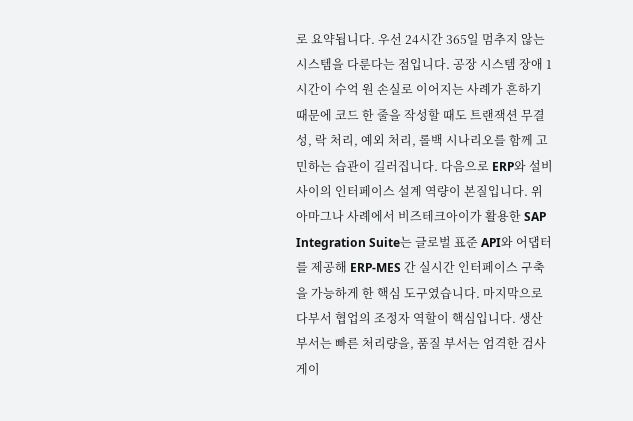로 요약됩니다. 우선 24시간 365일 멈추지 않는 시스템을 다룬다는 점입니다. 공장 시스템 장애 1시간이 수억 원 손실로 이어지는 사례가 흔하기 때문에 코드 한 줄을 작성할 때도 트랜잭션 무결성, 락 처리, 예외 처리, 롤백 시나리오를 함께 고민하는 습관이 길러집니다. 다음으로 ERP와 설비 사이의 인터페이스 설계 역량이 본질입니다. 위아마그나 사례에서 비즈테크아이가 활용한 SAP Integration Suite는 글로벌 표준 API와 어댑터를 제공해 ERP-MES 간 실시간 인터페이스 구축을 가능하게 한 핵심 도구였습니다. 마지막으로 다부서 협업의 조정자 역할이 핵심입니다. 생산 부서는 빠른 처리량을, 품질 부서는 엄격한 검사 게이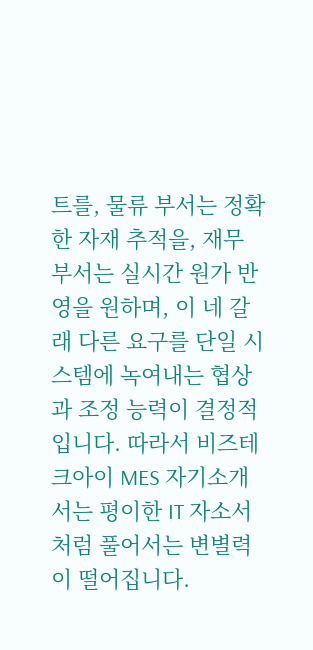트를, 물류 부서는 정확한 자재 추적을, 재무 부서는 실시간 원가 반영을 원하며, 이 네 갈래 다른 요구를 단일 시스템에 녹여내는 협상과 조정 능력이 결정적입니다. 따라서 비즈테크아이 MES 자기소개서는 평이한 IT 자소서처럼 풀어서는 변별력이 떨어집니다.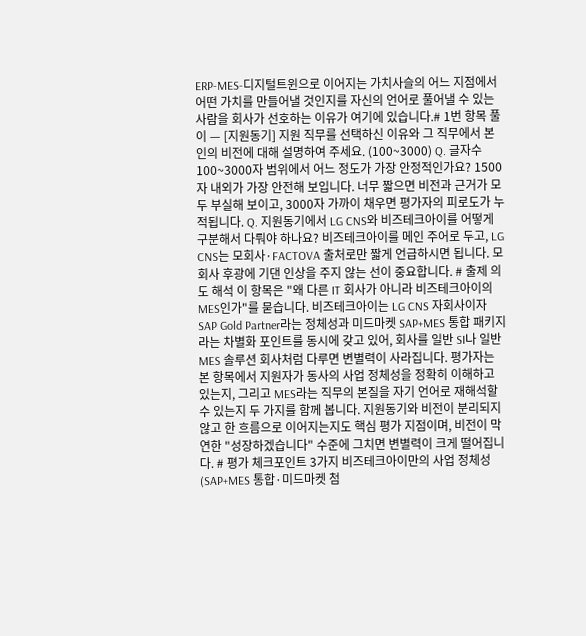ERP-MES-디지털트윈으로 이어지는 가치사슬의 어느 지점에서 어떤 가치를 만들어낼 것인지를 자신의 언어로 풀어낼 수 있는 사람을 회사가 선호하는 이유가 여기에 있습니다.# 1번 항목 풀이 — [지원동기] 지원 직무를 선택하신 이유와 그 직무에서 본인의 비전에 대해 설명하여 주세요. (100~3000) Q. 글자수 100~3000자 범위에서 어느 정도가 가장 안정적인가요? 1500자 내외가 가장 안전해 보입니다. 너무 짧으면 비전과 근거가 모두 부실해 보이고, 3000자 가까이 채우면 평가자의 피로도가 누적됩니다. Q. 지원동기에서 LG CNS와 비즈테크아이를 어떻게 구분해서 다뤄야 하나요? 비즈테크아이를 메인 주어로 두고, LG CNS는 모회사·FACTOVA 출처로만 짧게 언급하시면 됩니다. 모회사 후광에 기댄 인상을 주지 않는 선이 중요합니다. # 출제 의도 해석 이 항목은 "왜 다른 IT 회사가 아니라 비즈테크아이의 MES인가"를 묻습니다. 비즈테크아이는 LG CNS 자회사이자 SAP Gold Partner라는 정체성과 미드마켓 SAP+MES 통합 패키지라는 차별화 포인트를 동시에 갖고 있어, 회사를 일반 SI나 일반 MES 솔루션 회사처럼 다루면 변별력이 사라집니다. 평가자는 본 항목에서 지원자가 동사의 사업 정체성을 정확히 이해하고 있는지, 그리고 MES라는 직무의 본질을 자기 언어로 재해석할 수 있는지 두 가지를 함께 봅니다. 지원동기와 비전이 분리되지 않고 한 흐름으로 이어지는지도 핵심 평가 지점이며, 비전이 막연한 "성장하겠습니다" 수준에 그치면 변별력이 크게 떨어집니다. # 평가 체크포인트 3가지 비즈테크아이만의 사업 정체성(SAP+MES 통합·미드마켓 첨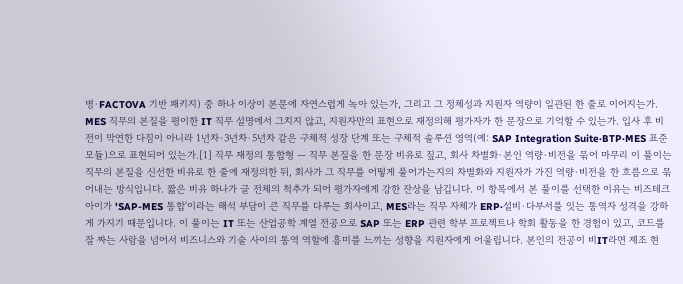병·FACTOVA 기반 패키지) 중 하나 이상이 본문에 자연스럽게 녹아 있는가, 그리고 그 정체성과 지원자 역량이 일관된 한 줄로 이어지는가. MES 직무의 본질을 평이한 IT 직무 설명에서 그치지 않고, 지원자만의 표현으로 재정의해 평가자가 한 문장으로 기억할 수 있는가. 입사 후 비전이 막연한 다짐이 아니라 1년차·3년차·5년차 같은 구체적 성장 단계 또는 구체적 솔루션 영역(예: SAP Integration Suite·BTP·MES 표준 모듈)으로 표현되어 있는가.[1] 직무 재정의 통합형 — 직무 본질을 한 문장 비유로 짚고, 회사 차별화·본인 역량·비전을 묶어 마무리 이 풀이는 직무의 본질을 신선한 비유로 한 줄에 재정의한 뒤, 회사가 그 직무를 어떻게 풀어가는지의 차별화와 지원자가 가진 역량·비전을 한 흐름으로 묶어내는 방식입니다. 짧은 비유 하나가 글 전체의 척추가 되어 평가자에게 강한 잔상을 남깁니다. 이 항목에서 본 풀이를 선택한 이유는 비즈테크아이가 'SAP-MES 통합'이라는 해석 부담이 큰 직무를 다루는 회사이고, MES라는 직무 자체가 ERP·설비·다부서를 잇는 통역자 성격을 강하게 가지기 때문입니다. 이 풀이는 IT 또는 산업공학 계열 전공으로 SAP 또는 ERP 관련 학부 프로젝트나 학회 활동을 한 경험이 있고, 코드를 잘 짜는 사람을 넘어서 비즈니스와 기술 사이의 통역 역할에 흥미를 느끼는 성향을 지원자에게 어울립니다. 본인의 전공이 비IT라면 제조 현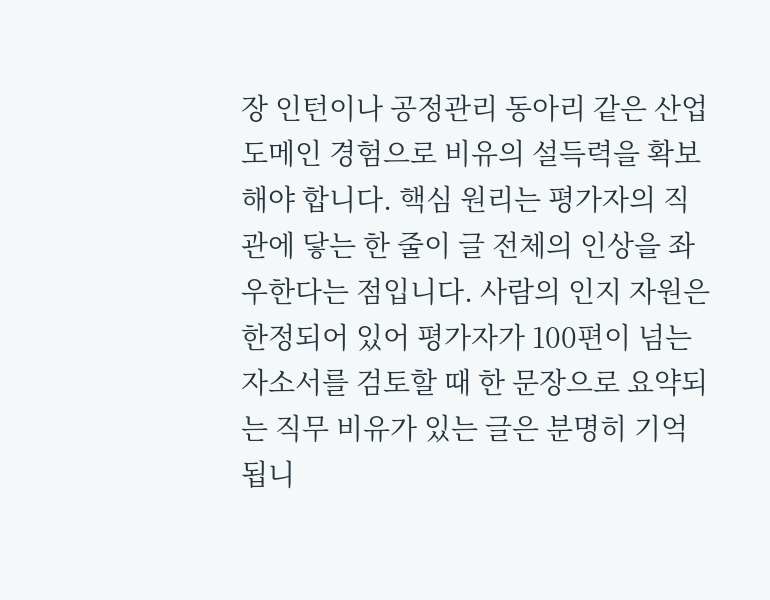장 인턴이나 공정관리 동아리 같은 산업 도메인 경험으로 비유의 설득력을 확보해야 합니다. 핵심 원리는 평가자의 직관에 닿는 한 줄이 글 전체의 인상을 좌우한다는 점입니다. 사람의 인지 자원은 한정되어 있어 평가자가 100편이 넘는 자소서를 검토할 때 한 문장으로 요약되는 직무 비유가 있는 글은 분명히 기억됩니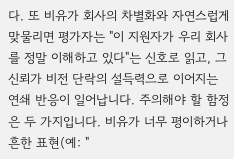다. 또 비유가 회사의 차별화와 자연스럽게 맞물리면 평가자는 "이 지원자가 우리 회사를 정말 이해하고 있다"는 신호로 읽고, 그 신뢰가 비전 단락의 설득력으로 이어지는 연쇄 반응이 일어납니다. 주의해야 할 함정은 두 가지입니다. 비유가 너무 평이하거나 흔한 표현(예: "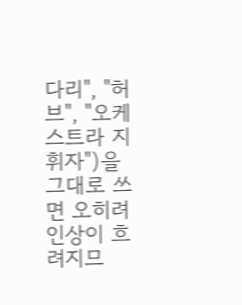다리", "허브", "오케스트라 지휘자")을 그대로 쓰면 오히려 인상이 흐려지므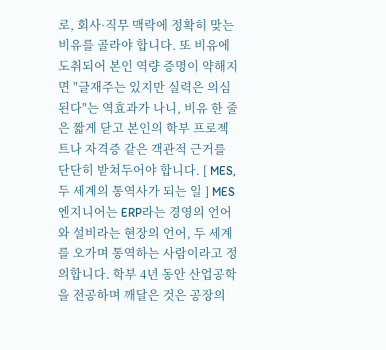로, 회사·직무 맥락에 정확히 맞는 비유를 골라야 합니다. 또 비유에 도취되어 본인 역량 증명이 약해지면 "글재주는 있지만 실력은 의심된다"는 역효과가 나니, 비유 한 줄은 짧게 닫고 본인의 학부 프로젝트나 자격증 같은 객관적 근거를 단단히 받쳐두어야 합니다. [ MES, 두 세계의 통역사가 되는 일 ] MES 엔지니어는 ERP라는 경영의 언어와 설비라는 현장의 언어, 두 세계를 오가며 통역하는 사람이라고 정의합니다. 학부 4년 동안 산업공학을 전공하며 깨달은 것은 공장의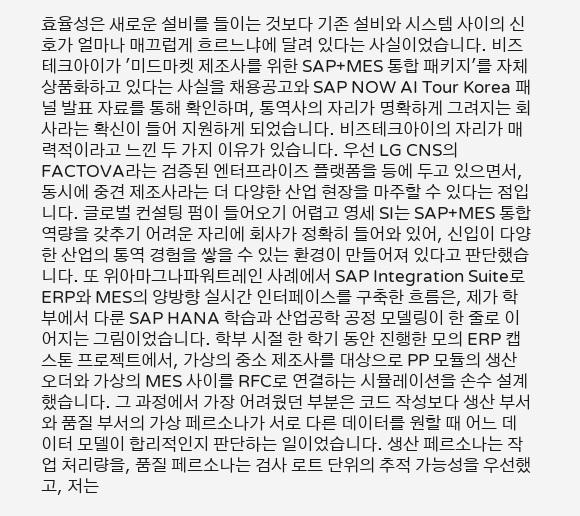효율성은 새로운 설비를 들이는 것보다 기존 설비와 시스템 사이의 신호가 얼마나 매끄럽게 흐르느냐에 달려 있다는 사실이었습니다. 비즈테크아이가 '미드마켓 제조사를 위한 SAP+MES 통합 패키지'를 자체 상품화하고 있다는 사실을 채용공고와 SAP NOW AI Tour Korea 패널 발표 자료를 통해 확인하며, 통역사의 자리가 명확하게 그려지는 회사라는 확신이 들어 지원하게 되었습니다. 비즈테크아이의 자리가 매력적이라고 느낀 두 가지 이유가 있습니다. 우선 LG CNS의 FACTOVA라는 검증된 엔터프라이즈 플랫폼을 등에 두고 있으면서, 동시에 중견 제조사라는 더 다양한 산업 현장을 마주할 수 있다는 점입니다. 글로벌 컨설팅 펌이 들어오기 어렵고 영세 SI는 SAP+MES 통합 역량을 갖추기 어려운 자리에 회사가 정확히 들어와 있어, 신입이 다양한 산업의 통역 경험을 쌓을 수 있는 환경이 만들어져 있다고 판단했습니다. 또 위아마그나파워트레인 사례에서 SAP Integration Suite로 ERP와 MES의 양방향 실시간 인터페이스를 구축한 흐름은, 제가 학부에서 다룬 SAP HANA 학습과 산업공학 공정 모델링이 한 줄로 이어지는 그림이었습니다. 학부 시절 한 학기 동안 진행한 모의 ERP 캡스톤 프로젝트에서, 가상의 중소 제조사를 대상으로 PP 모듈의 생산오더와 가상의 MES 사이를 RFC로 연결하는 시뮬레이션을 손수 설계했습니다. 그 과정에서 가장 어려웠던 부분은 코드 작성보다 생산 부서와 품질 부서의 가상 페르소나가 서로 다른 데이터를 원할 때 어느 데이터 모델이 합리적인지 판단하는 일이었습니다. 생산 페르소나는 작업 처리량을, 품질 페르소나는 검사 로트 단위의 추적 가능성을 우선했고, 저는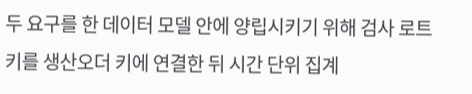두 요구를 한 데이터 모델 안에 양립시키기 위해 검사 로트 키를 생산오더 키에 연결한 뒤 시간 단위 집계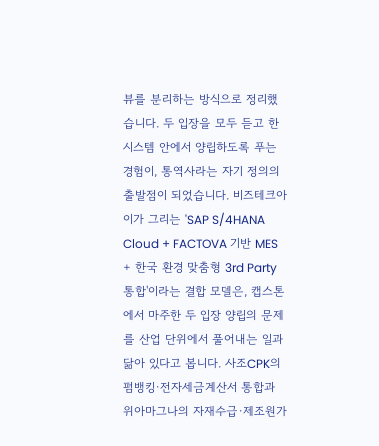뷰를 분리하는 방식으로 정리했습니다. 두 입장을 모두 듣고 한 시스템 안에서 양립하도록 푸는 경험이, 통역사라는 자기 정의의 출발점이 되었습니다. 비즈테크아이가 그리는 'SAP S/4HANA Cloud + FACTOVA 기반 MES + 한국 환경 맞춤형 3rd Party 통합'이라는 결합 모델은, 캡스톤에서 마주한 두 입장 양립의 문제를 산업 단위에서 풀어내는 일과 닮아 있다고 봅니다. 사조CPK의 펌뱅킹·전자세금계산서 통합과 위아마그나의 자재수급·제조원가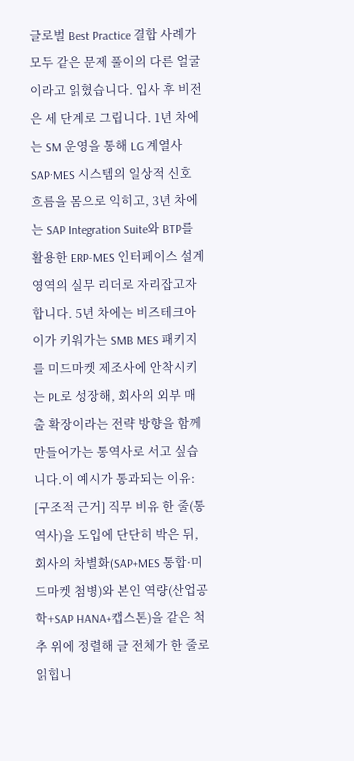글로벌 Best Practice 결합 사례가 모두 같은 문제 풀이의 다른 얼굴이라고 읽혔습니다. 입사 후 비전은 세 단계로 그립니다. 1년 차에는 SM 운영을 통해 LG 계열사 SAP·MES 시스템의 일상적 신호 흐름을 몸으로 익히고, 3년 차에는 SAP Integration Suite와 BTP를 활용한 ERP-MES 인터페이스 설계 영역의 실무 리더로 자리잡고자 합니다. 5년 차에는 비즈테크아이가 키워가는 SMB MES 패키지를 미드마켓 제조사에 안착시키는 PL로 성장해, 회사의 외부 매출 확장이라는 전략 방향을 함께 만들어가는 통역사로 서고 싶습니다.이 예시가 통과되는 이유: [구조적 근거] 직무 비유 한 줄(통역사)을 도입에 단단히 박은 뒤, 회사의 차별화(SAP+MES 통합·미드마켓 첨병)와 본인 역량(산업공학+SAP HANA+캡스톤)을 같은 척추 위에 정렬해 글 전체가 한 줄로 읽힙니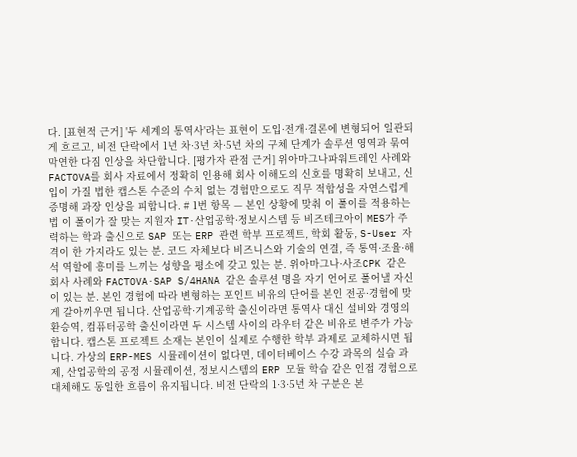다. [표현적 근거] '두 세계의 통역사'라는 표현이 도입·전개·결론에 변형되어 일관되게 흐르고, 비전 단락에서 1년 차·3년 차·5년 차의 구체 단계가 솔루션 영역과 묶여 막연한 다짐 인상을 차단합니다. [평가자 관점 근거] 위아마그나파워트레인 사례와 FACTOVA를 회사 자료에서 정확히 인용해 회사 이해도의 신호를 명확히 보내고, 신입이 가질 법한 캡스톤 수준의 수치 없는 경험만으로도 직무 적합성을 자연스럽게 증명해 과장 인상을 피합니다. # 1번 항목 — 본인 상황에 맞춰 이 풀이를 적용하는 법 이 풀이가 잘 맞는 지원자 IT·산업공학·정보시스템 등 비즈테크아이 MES가 주력하는 학과 출신으로 SAP 또는 ERP 관련 학부 프로젝트, 학회 활동, S-User 자격이 한 가지라도 있는 분. 코드 자체보다 비즈니스와 기술의 연결, 즉 통역·조율·해석 역할에 흥미를 느끼는 성향을 평소에 갖고 있는 분. 위아마그나·사조CPK 같은 회사 사례와 FACTOVA·SAP S/4HANA 같은 솔루션 명을 자기 언어로 풀어낼 자신이 있는 분. 본인 경험에 따라 변형하는 포인트 비유의 단어를 본인 전공·경험에 맞게 갈아끼우면 됩니다. 산업공학·기계공학 출신이라면 통역사 대신 설비와 경영의 환승역, 컴퓨터공학 출신이라면 두 시스템 사이의 라우터 같은 비유로 변주가 가능합니다. 캡스톤 프로젝트 소재는 본인이 실제로 수행한 학부 과제로 교체하시면 됩니다. 가상의 ERP-MES 시뮬레이션이 없다면, 데이터베이스 수강 과목의 실습 과제, 산업공학의 공정 시뮬레이션, 정보시스템의 ERP 모듈 학습 같은 인접 경험으로 대체해도 동일한 흐름이 유지됩니다. 비전 단락의 1·3·5년 차 구분은 본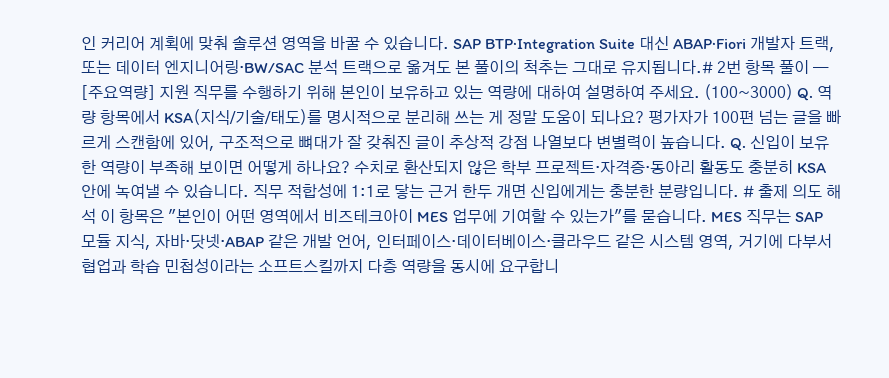인 커리어 계획에 맞춰 솔루션 영역을 바꿀 수 있습니다. SAP BTP·Integration Suite 대신 ABAP·Fiori 개발자 트랙, 또는 데이터 엔지니어링·BW/SAC 분석 트랙으로 옮겨도 본 풀이의 척추는 그대로 유지됩니다.# 2번 항목 풀이 — [주요역량] 지원 직무를 수행하기 위해 본인이 보유하고 있는 역량에 대하여 설명하여 주세요. (100~3000) Q. 역량 항목에서 KSA(지식/기술/태도)를 명시적으로 분리해 쓰는 게 정말 도움이 되나요? 평가자가 100편 넘는 글을 빠르게 스캔함에 있어, 구조적으로 뼈대가 잘 갖춰진 글이 추상적 강점 나열보다 변별력이 높습니다. Q. 신입이 보유한 역량이 부족해 보이면 어떻게 하나요? 수치로 환산되지 않은 학부 프로젝트·자격증·동아리 활동도 충분히 KSA 안에 녹여낼 수 있습니다. 직무 적합성에 1:1로 닿는 근거 한두 개면 신입에게는 충분한 분량입니다. # 출제 의도 해석 이 항목은 "본인이 어떤 영역에서 비즈테크아이 MES 업무에 기여할 수 있는가"를 묻습니다. MES 직무는 SAP 모듈 지식, 자바·닷넷·ABAP 같은 개발 언어, 인터페이스·데이터베이스·클라우드 같은 시스템 영역, 거기에 다부서 협업과 학습 민첩성이라는 소프트스킬까지 다층 역량을 동시에 요구합니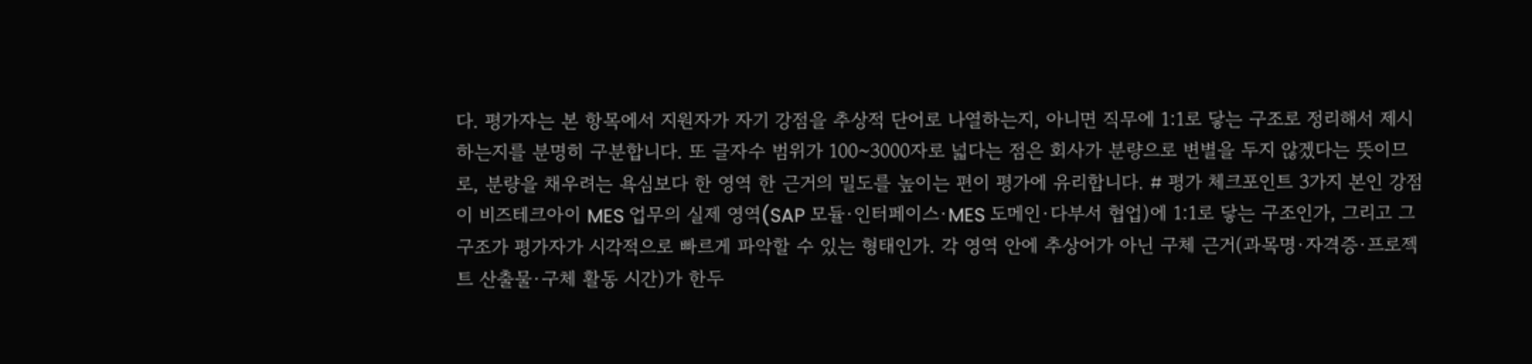다. 평가자는 본 항목에서 지원자가 자기 강점을 추상적 단어로 나열하는지, 아니면 직무에 1:1로 닿는 구조로 정리해서 제시하는지를 분명히 구분합니다. 또 글자수 범위가 100~3000자로 넓다는 점은 회사가 분량으로 변별을 두지 않겠다는 뜻이므로, 분량을 채우려는 욕심보다 한 영역 한 근거의 밀도를 높이는 편이 평가에 유리합니다. # 평가 체크포인트 3가지 본인 강점이 비즈테크아이 MES 업무의 실제 영역(SAP 모듈·인터페이스·MES 도메인·다부서 협업)에 1:1로 닿는 구조인가, 그리고 그 구조가 평가자가 시각적으로 빠르게 파악할 수 있는 형태인가. 각 영역 안에 추상어가 아닌 구체 근거(과목명·자격증·프로젝트 산출물·구체 활동 시간)가 한두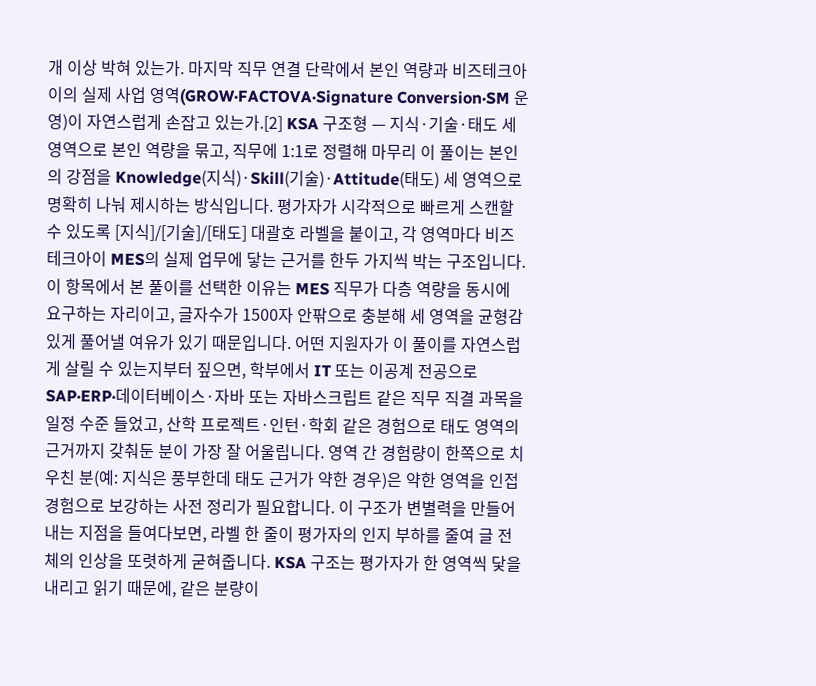개 이상 박혀 있는가. 마지막 직무 연결 단락에서 본인 역량과 비즈테크아이의 실제 사업 영역(GROW·FACTOVA·Signature Conversion·SM 운영)이 자연스럽게 손잡고 있는가.[2] KSA 구조형 — 지식·기술·태도 세 영역으로 본인 역량을 묶고, 직무에 1:1로 정렬해 마무리 이 풀이는 본인의 강점을 Knowledge(지식)·Skill(기술)·Attitude(태도) 세 영역으로 명확히 나눠 제시하는 방식입니다. 평가자가 시각적으로 빠르게 스캔할 수 있도록 [지식]/[기술]/[태도] 대괄호 라벨을 붙이고, 각 영역마다 비즈테크아이 MES의 실제 업무에 닿는 근거를 한두 가지씩 박는 구조입니다. 이 항목에서 본 풀이를 선택한 이유는 MES 직무가 다층 역량을 동시에 요구하는 자리이고, 글자수가 1500자 안팎으로 충분해 세 영역을 균형감 있게 풀어낼 여유가 있기 때문입니다. 어떤 지원자가 이 풀이를 자연스럽게 살릴 수 있는지부터 짚으면, 학부에서 IT 또는 이공계 전공으로 SAP·ERP·데이터베이스·자바 또는 자바스크립트 같은 직무 직결 과목을 일정 수준 들었고, 산학 프로젝트·인턴·학회 같은 경험으로 태도 영역의 근거까지 갖춰둔 분이 가장 잘 어울립니다. 영역 간 경험량이 한쪽으로 치우친 분(예: 지식은 풍부한데 태도 근거가 약한 경우)은 약한 영역을 인접 경험으로 보강하는 사전 정리가 필요합니다. 이 구조가 변별력을 만들어내는 지점을 들여다보면, 라벨 한 줄이 평가자의 인지 부하를 줄여 글 전체의 인상을 또렷하게 굳혀줍니다. KSA 구조는 평가자가 한 영역씩 닻을 내리고 읽기 때문에, 같은 분량이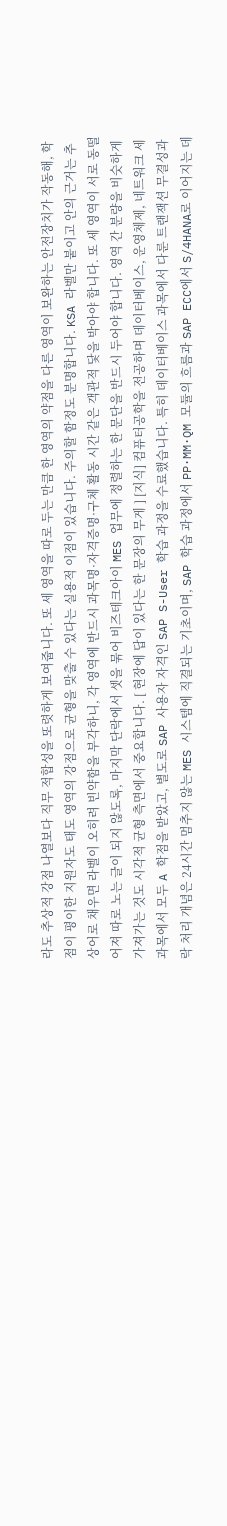라도 추상적 강점 나열보다 직무 적합성을 또렷하게 보여줍니다. 또 세 영역을 따로 두는 만큼 한 영역의 약점을 다른 영역이 보완하는 안전장치가 작동해, 학점이 평이한 지원자도 태도 영역의 강점으로 균형을 맞출 수 있다는 실용적 이점이 있습니다. 주의할 함정도 분명합니다. KSA 라벨만 붙이고 안의 근거는 추상어로 채우면 라벨이 오히려 빈약함을 부각하니, 각 영역에 반드시 과목명·자격증명·구체 활동 시간 같은 객관적 닻을 박아야 합니다. 또 세 영역이 서로 동떨어져 따로 노는 글이 되지 않도록, 마지막 단락에서 셋을 묶어 비즈테크아이 MES 업무에 정렬하는 한 문단을 반드시 두어야 합니다. 영역 간 분량을 비슷하게 가져가는 것도 시각적 균형 측면에서 중요합니다. [ 현장에 답이 있다는 한 문장의 무게 ] [지식] 컴퓨터공학을 전공하며 데이터베이스, 운영체제, 네트워크 세 과목에서 모두 A 학점을 받았고, 별도로 SAP 사용자 자격인 SAP S-User 학습 과정을 수료했습니다. 특히 데이터베이스 과목에서 다룬 트랜잭션 무결성과 락 처리 개념은 24시간 멈추지 않는 MES 시스템에 직결되는 기초이며, SAP 학습 과정에서 PP·MM·QM 모듈의 흐름과 SAP ECC에서 S/4HANA로 이어지는 데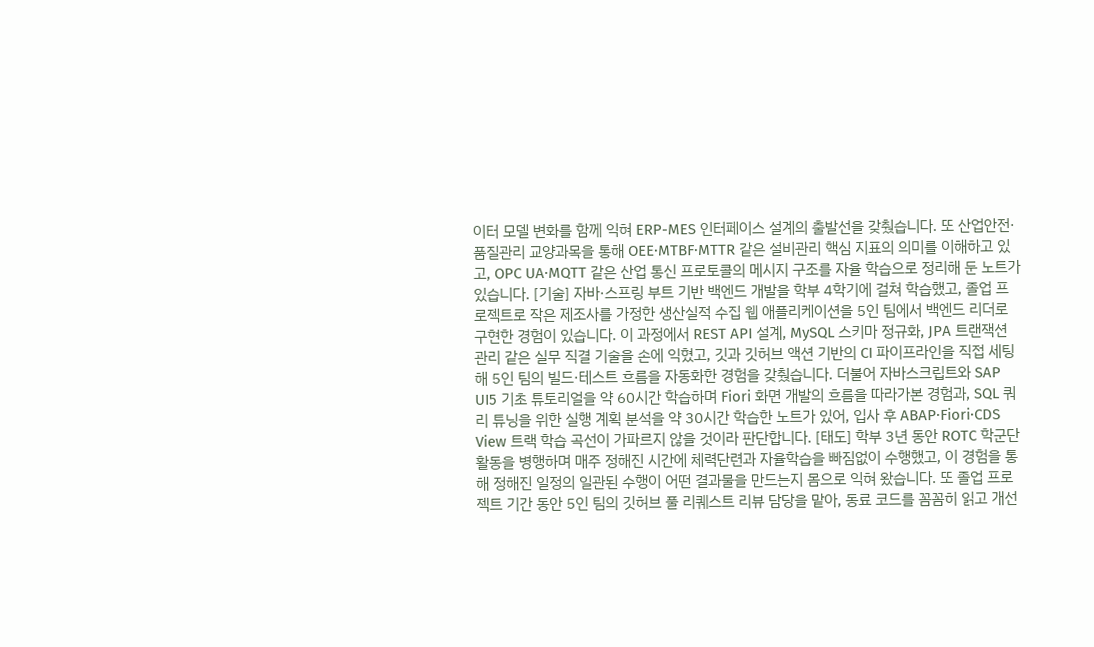이터 모델 변화를 함께 익혀 ERP-MES 인터페이스 설계의 출발선을 갖췄습니다. 또 산업안전·품질관리 교양과목을 통해 OEE·MTBF·MTTR 같은 설비관리 핵심 지표의 의미를 이해하고 있고, OPC UA·MQTT 같은 산업 통신 프로토콜의 메시지 구조를 자율 학습으로 정리해 둔 노트가 있습니다. [기술] 자바·스프링 부트 기반 백엔드 개발을 학부 4학기에 걸쳐 학습했고, 졸업 프로젝트로 작은 제조사를 가정한 생산실적 수집 웹 애플리케이션을 5인 팀에서 백엔드 리더로 구현한 경험이 있습니다. 이 과정에서 REST API 설계, MySQL 스키마 정규화, JPA 트랜잭션 관리 같은 실무 직결 기술을 손에 익혔고, 깃과 깃허브 액션 기반의 CI 파이프라인을 직접 세팅해 5인 팀의 빌드·테스트 흐름을 자동화한 경험을 갖췄습니다. 더불어 자바스크립트와 SAP UI5 기초 튜토리얼을 약 60시간 학습하며 Fiori 화면 개발의 흐름을 따라가본 경험과, SQL 쿼리 튜닝을 위한 실행 계획 분석을 약 30시간 학습한 노트가 있어, 입사 후 ABAP·Fiori·CDS View 트랙 학습 곡선이 가파르지 않을 것이라 판단합니다. [태도] 학부 3년 동안 ROTC 학군단 활동을 병행하며 매주 정해진 시간에 체력단련과 자율학습을 빠짐없이 수행했고, 이 경험을 통해 정해진 일정의 일관된 수행이 어떤 결과물을 만드는지 몸으로 익혀 왔습니다. 또 졸업 프로젝트 기간 동안 5인 팀의 깃허브 풀 리퀘스트 리뷰 담당을 맡아, 동료 코드를 꼼꼼히 읽고 개선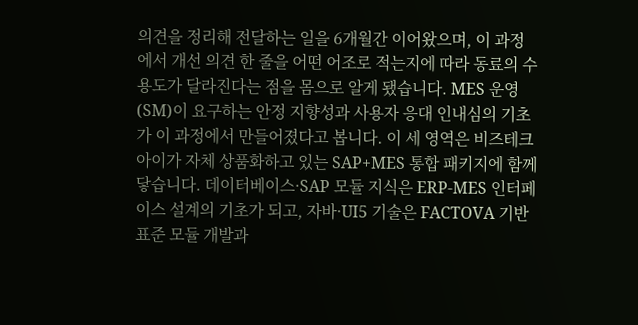의견을 정리해 전달하는 일을 6개월간 이어왔으며, 이 과정에서 개선 의견 한 줄을 어떤 어조로 적는지에 따라 동료의 수용도가 달라진다는 점을 몸으로 알게 됐습니다. MES 운영(SM)이 요구하는 안정 지향성과 사용자 응대 인내심의 기초가 이 과정에서 만들어졌다고 봅니다. 이 세 영역은 비즈테크아이가 자체 상품화하고 있는 SAP+MES 통합 패키지에 함께 닿습니다. 데이터베이스·SAP 모듈 지식은 ERP-MES 인터페이스 설계의 기초가 되고, 자바·UI5 기술은 FACTOVA 기반 표준 모듈 개발과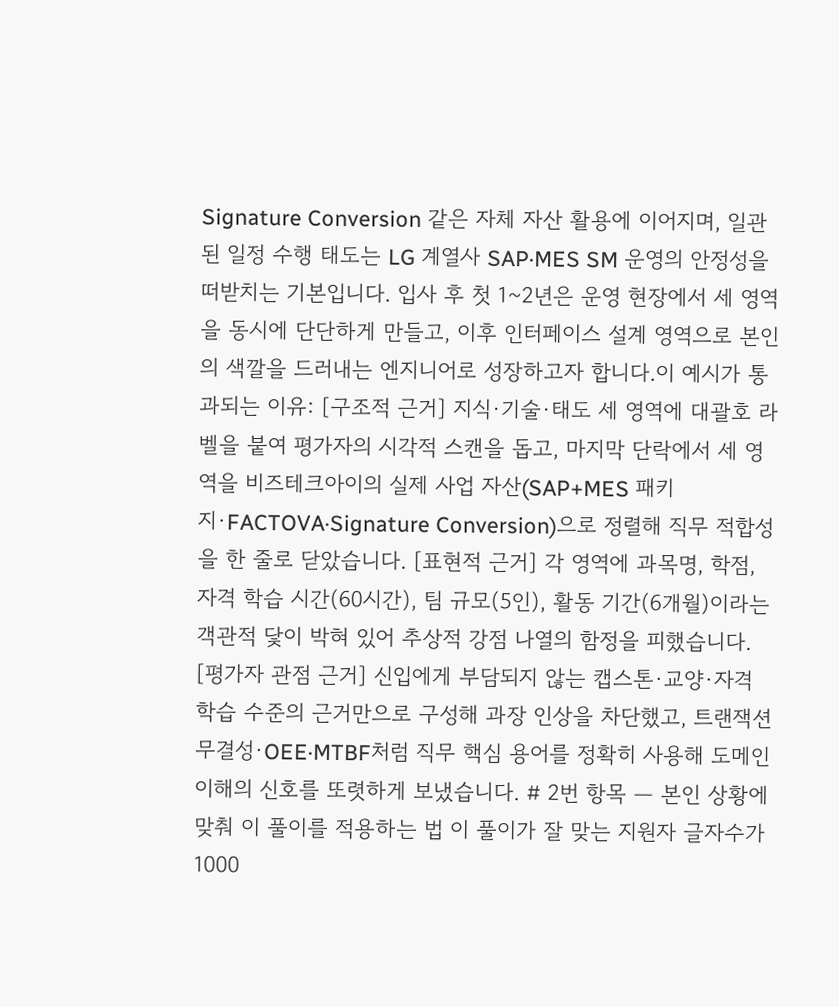Signature Conversion 같은 자체 자산 활용에 이어지며, 일관된 일정 수행 태도는 LG 계열사 SAP·MES SM 운영의 안정성을 떠받치는 기본입니다. 입사 후 첫 1~2년은 운영 현장에서 세 영역을 동시에 단단하게 만들고, 이후 인터페이스 설계 영역으로 본인의 색깔을 드러내는 엔지니어로 성장하고자 합니다.이 예시가 통과되는 이유: [구조적 근거] 지식·기술·태도 세 영역에 대괄호 라벨을 붙여 평가자의 시각적 스캔을 돕고, 마지막 단락에서 세 영역을 비즈테크아이의 실제 사업 자산(SAP+MES 패키지·FACTOVA·Signature Conversion)으로 정렬해 직무 적합성을 한 줄로 닫았습니다. [표현적 근거] 각 영역에 과목명, 학점, 자격 학습 시간(60시간), 팀 규모(5인), 활동 기간(6개월)이라는 객관적 닻이 박혀 있어 추상적 강점 나열의 함정을 피했습니다. [평가자 관점 근거] 신입에게 부담되지 않는 캡스톤·교양·자격 학습 수준의 근거만으로 구성해 과장 인상을 차단했고, 트랜잭션 무결성·OEE·MTBF처럼 직무 핵심 용어를 정확히 사용해 도메인 이해의 신호를 또렷하게 보냈습니다. # 2번 항목 — 본인 상황에 맞춰 이 풀이를 적용하는 법 이 풀이가 잘 맞는 지원자 글자수가 1000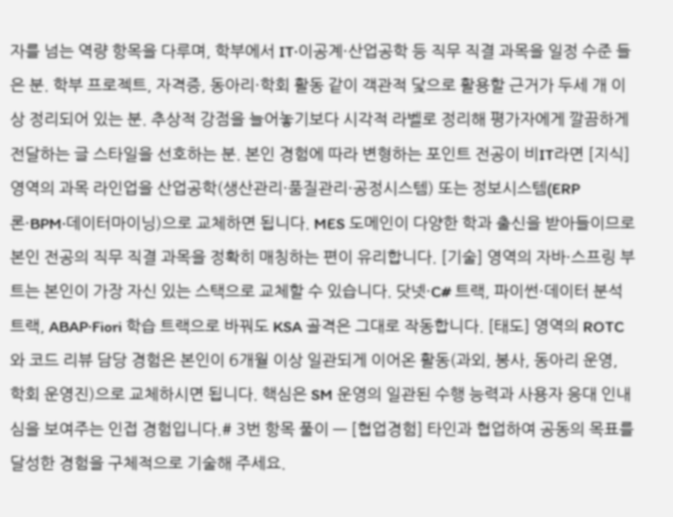자를 넘는 역량 항목을 다루며, 학부에서 IT·이공계·산업공학 등 직무 직결 과목을 일정 수준 들은 분. 학부 프로젝트, 자격증, 동아리·학회 활동 같이 객관적 닻으로 활용할 근거가 두세 개 이상 정리되어 있는 분. 추상적 강점을 늘어놓기보다 시각적 라벨로 정리해 평가자에게 깔끔하게 전달하는 글 스타일을 선호하는 분. 본인 경험에 따라 변형하는 포인트 전공이 비IT라면 [지식] 영역의 과목 라인업을 산업공학(생산관리·품질관리·공정시스템) 또는 정보시스템(ERP론·BPM·데이터마이닝)으로 교체하면 됩니다. MES 도메인이 다양한 학과 출신을 받아들이므로 본인 전공의 직무 직결 과목을 정확히 매칭하는 편이 유리합니다. [기술] 영역의 자바·스프링 부트는 본인이 가장 자신 있는 스택으로 교체할 수 있습니다. 닷넷·C# 트랙, 파이썬·데이터 분석 트랙, ABAP·Fiori 학습 트랙으로 바꿔도 KSA 골격은 그대로 작동합니다. [태도] 영역의 ROTC와 코드 리뷰 담당 경험은 본인이 6개월 이상 일관되게 이어온 활동(과외, 봉사, 동아리 운영, 학회 운영진)으로 교체하시면 됩니다. 핵심은 SM 운영의 일관된 수행 능력과 사용자 응대 인내심을 보여주는 인접 경험입니다.# 3번 항목 풀이 — [협업경험] 타인과 협업하여 공동의 목표를 달성한 경험을 구체적으로 기술해 주세요.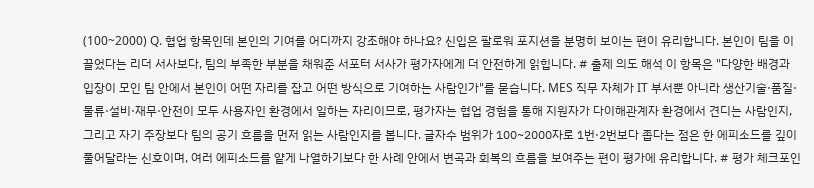(100~2000) Q. 협업 항목인데 본인의 기여를 어디까지 강조해야 하나요? 신입은 팔로워 포지션을 분명히 보이는 편이 유리합니다. 본인이 팀을 이끌었다는 리더 서사보다, 팀의 부족한 부분을 채워준 서포터 서사가 평가자에게 더 안전하게 읽힙니다. # 출제 의도 해석 이 항목은 "다양한 배경과 입장이 모인 팀 안에서 본인이 어떤 자리를 잡고 어떤 방식으로 기여하는 사람인가"를 묻습니다. MES 직무 자체가 IT 부서뿐 아니라 생산기술·품질·물류·설비·재무·안전이 모두 사용자인 환경에서 일하는 자리이므로, 평가자는 협업 경험을 통해 지원자가 다이해관계자 환경에서 견디는 사람인지, 그리고 자기 주장보다 팀의 공기 흐름을 먼저 읽는 사람인지를 봅니다. 글자수 범위가 100~2000자로 1번·2번보다 좁다는 점은 한 에피소드를 깊이 풀어달라는 신호이며, 여러 에피소드를 얕게 나열하기보다 한 사례 안에서 변곡과 회복의 흐름을 보여주는 편이 평가에 유리합니다. # 평가 체크포인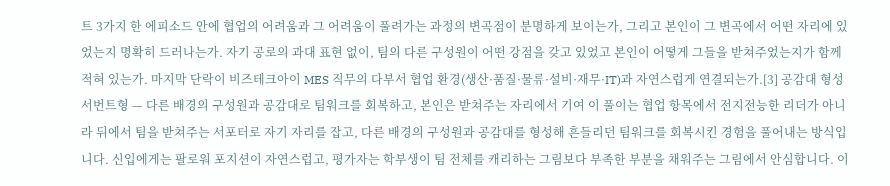트 3가지 한 에피소드 안에 협업의 어려움과 그 어려움이 풀려가는 과정의 변곡점이 분명하게 보이는가, 그리고 본인이 그 변곡에서 어떤 자리에 있었는지 명확히 드러나는가. 자기 공로의 과대 표현 없이, 팀의 다른 구성원이 어떤 강점을 갖고 있었고 본인이 어떻게 그들을 받쳐주었는지가 함께 적혀 있는가. 마지막 단락이 비즈테크아이 MES 직무의 다부서 협업 환경(생산·품질·물류·설비·재무·IT)과 자연스럽게 연결되는가.[3] 공감대 형성 서번트형 — 다른 배경의 구성원과 공감대로 팀워크를 회복하고, 본인은 받쳐주는 자리에서 기여 이 풀이는 협업 항목에서 전지전능한 리더가 아니라 뒤에서 팀을 받쳐주는 서포터로 자기 자리를 잡고, 다른 배경의 구성원과 공감대를 형성해 흔들리던 팀워크를 회복시킨 경험을 풀어내는 방식입니다. 신입에게는 팔로워 포지션이 자연스럽고, 평가자는 학부생이 팀 전체를 캐리하는 그림보다 부족한 부분을 채워주는 그림에서 안심합니다. 이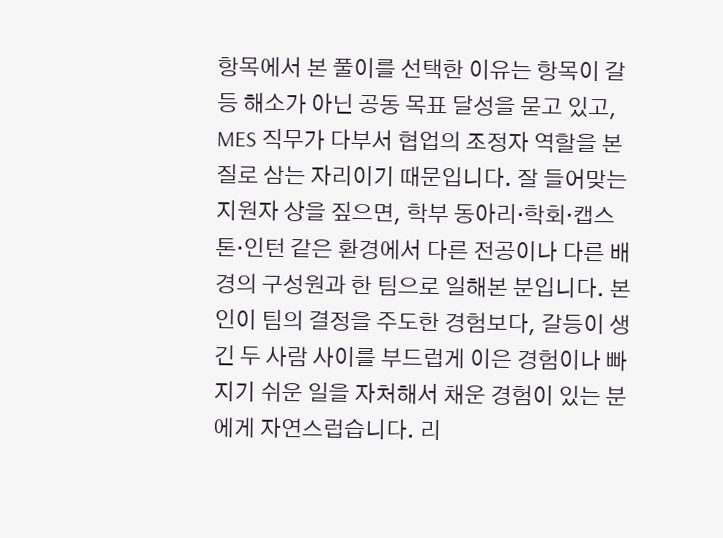항목에서 본 풀이를 선택한 이유는 항목이 갈등 해소가 아닌 공동 목표 달성을 묻고 있고, MES 직무가 다부서 협업의 조정자 역할을 본질로 삼는 자리이기 때문입니다. 잘 들어맞는 지원자 상을 짚으면, 학부 동아리·학회·캡스톤·인턴 같은 환경에서 다른 전공이나 다른 배경의 구성원과 한 팀으로 일해본 분입니다. 본인이 팀의 결정을 주도한 경험보다, 갈등이 생긴 두 사람 사이를 부드럽게 이은 경험이나 빠지기 쉬운 일을 자처해서 채운 경험이 있는 분에게 자연스럽습니다. 리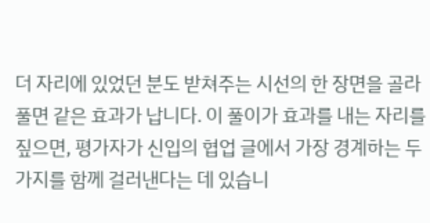더 자리에 있었던 분도 받쳐주는 시선의 한 장면을 골라 풀면 같은 효과가 납니다. 이 풀이가 효과를 내는 자리를 짚으면, 평가자가 신입의 협업 글에서 가장 경계하는 두 가지를 함께 걸러낸다는 데 있습니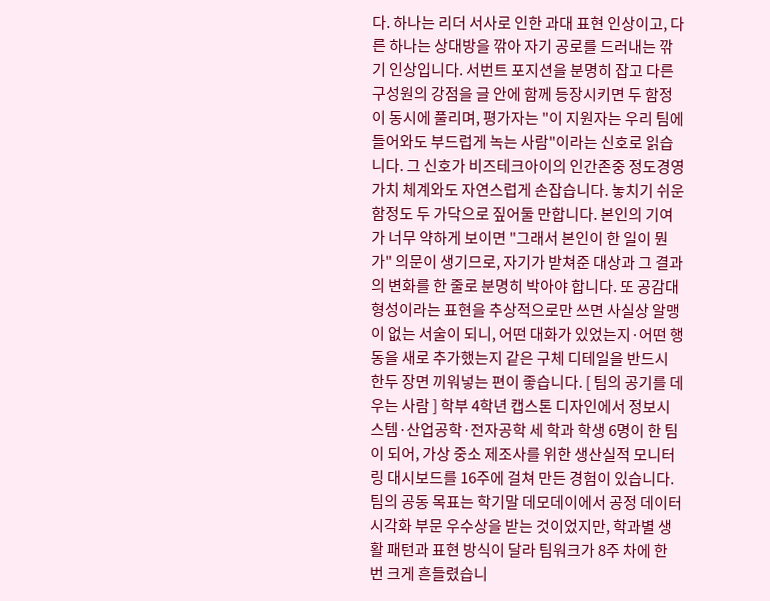다. 하나는 리더 서사로 인한 과대 표현 인상이고, 다른 하나는 상대방을 깎아 자기 공로를 드러내는 깎기 인상입니다. 서번트 포지션을 분명히 잡고 다른 구성원의 강점을 글 안에 함께 등장시키면 두 함정이 동시에 풀리며, 평가자는 "이 지원자는 우리 팀에 들어와도 부드럽게 녹는 사람"이라는 신호로 읽습니다. 그 신호가 비즈테크아이의 인간존중 정도경영 가치 체계와도 자연스럽게 손잡습니다. 놓치기 쉬운 함정도 두 가닥으로 짚어둘 만합니다. 본인의 기여가 너무 약하게 보이면 "그래서 본인이 한 일이 뭔가" 의문이 생기므로, 자기가 받쳐준 대상과 그 결과의 변화를 한 줄로 분명히 박아야 합니다. 또 공감대 형성이라는 표현을 추상적으로만 쓰면 사실상 알맹이 없는 서술이 되니, 어떤 대화가 있었는지·어떤 행동을 새로 추가했는지 같은 구체 디테일을 반드시 한두 장면 끼워넣는 편이 좋습니다. [ 팀의 공기를 데우는 사람 ] 학부 4학년 캡스톤 디자인에서 정보시스템·산업공학·전자공학 세 학과 학생 6명이 한 팀이 되어, 가상 중소 제조사를 위한 생산실적 모니터링 대시보드를 16주에 걸쳐 만든 경험이 있습니다. 팀의 공동 목표는 학기말 데모데이에서 공정 데이터 시각화 부문 우수상을 받는 것이었지만, 학과별 생활 패턴과 표현 방식이 달라 팀워크가 8주 차에 한 번 크게 흔들렸습니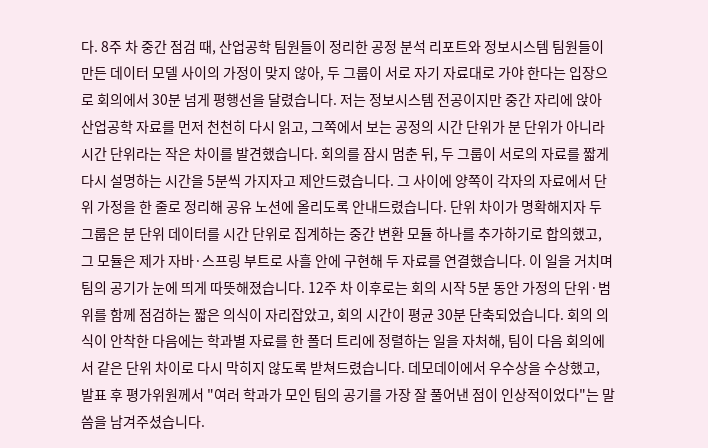다. 8주 차 중간 점검 때, 산업공학 팀원들이 정리한 공정 분석 리포트와 정보시스템 팀원들이 만든 데이터 모델 사이의 가정이 맞지 않아, 두 그룹이 서로 자기 자료대로 가야 한다는 입장으로 회의에서 30분 넘게 평행선을 달렸습니다. 저는 정보시스템 전공이지만 중간 자리에 앉아 산업공학 자료를 먼저 천천히 다시 읽고, 그쪽에서 보는 공정의 시간 단위가 분 단위가 아니라 시간 단위라는 작은 차이를 발견했습니다. 회의를 잠시 멈춘 뒤, 두 그룹이 서로의 자료를 짧게 다시 설명하는 시간을 5분씩 가지자고 제안드렸습니다. 그 사이에 양쪽이 각자의 자료에서 단위 가정을 한 줄로 정리해 공유 노션에 올리도록 안내드렸습니다. 단위 차이가 명확해지자 두 그룹은 분 단위 데이터를 시간 단위로 집계하는 중간 변환 모듈 하나를 추가하기로 합의했고, 그 모듈은 제가 자바·스프링 부트로 사흘 안에 구현해 두 자료를 연결했습니다. 이 일을 거치며 팀의 공기가 눈에 띄게 따뜻해졌습니다. 12주 차 이후로는 회의 시작 5분 동안 가정의 단위·범위를 함께 점검하는 짧은 의식이 자리잡았고, 회의 시간이 평균 30분 단축되었습니다. 회의 의식이 안착한 다음에는 학과별 자료를 한 폴더 트리에 정렬하는 일을 자처해, 팀이 다음 회의에서 같은 단위 차이로 다시 막히지 않도록 받쳐드렸습니다. 데모데이에서 우수상을 수상했고, 발표 후 평가위원께서 "여러 학과가 모인 팀의 공기를 가장 잘 풀어낸 점이 인상적이었다"는 말씀을 남겨주셨습니다.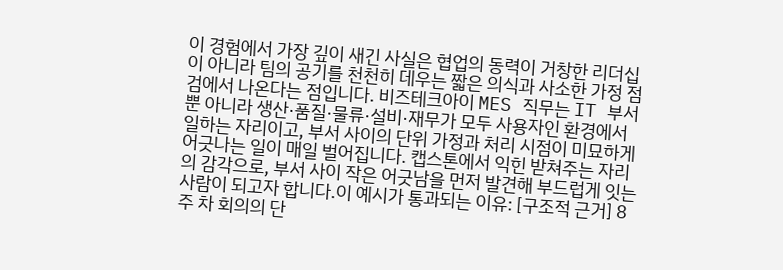이 경험에서 가장 깊이 새긴 사실은 협업의 동력이 거창한 리더십이 아니라 팀의 공기를 천천히 데우는 짧은 의식과 사소한 가정 점검에서 나온다는 점입니다. 비즈테크아이 MES 직무는 IT 부서뿐 아니라 생산·품질·물류·설비·재무가 모두 사용자인 환경에서 일하는 자리이고, 부서 사이의 단위 가정과 처리 시점이 미묘하게 어긋나는 일이 매일 벌어집니다. 캡스톤에서 익힌 받쳐주는 자리의 감각으로, 부서 사이 작은 어긋남을 먼저 발견해 부드럽게 잇는 사람이 되고자 합니다.이 예시가 통과되는 이유: [구조적 근거] 8주 차 회의의 단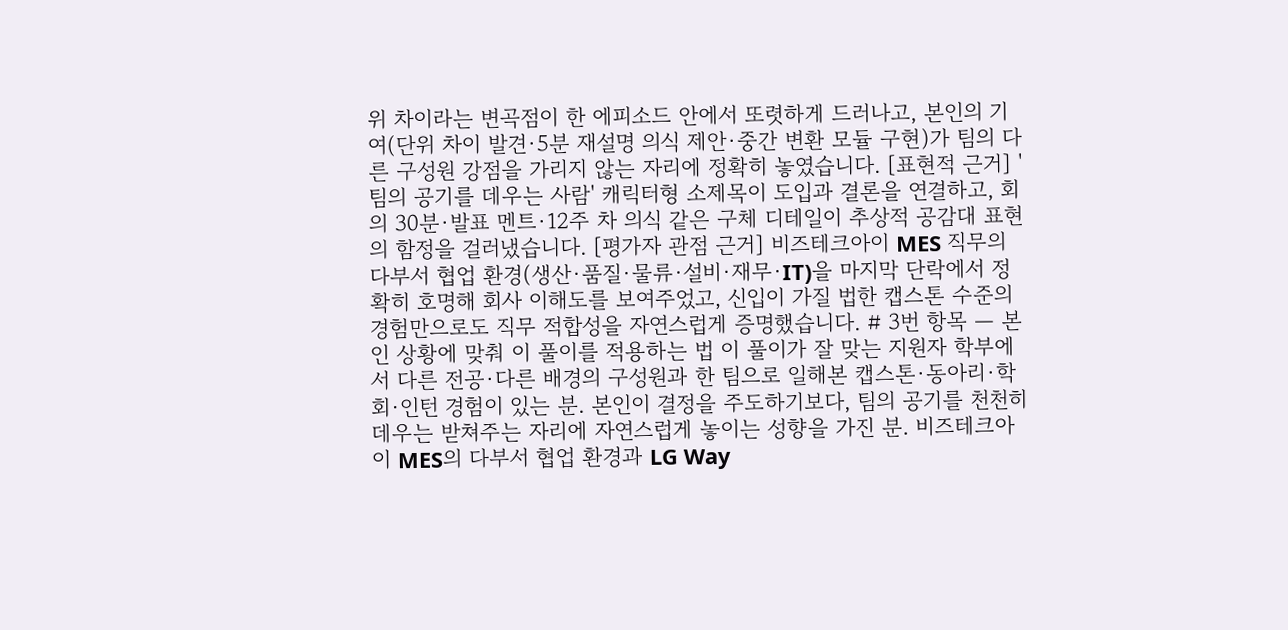위 차이라는 변곡점이 한 에피소드 안에서 또렷하게 드러나고, 본인의 기여(단위 차이 발견·5분 재설명 의식 제안·중간 변환 모듈 구현)가 팀의 다른 구성원 강점을 가리지 않는 자리에 정확히 놓였습니다. [표현적 근거] '팀의 공기를 데우는 사람' 캐릭터형 소제목이 도입과 결론을 연결하고, 회의 30분·발표 멘트·12주 차 의식 같은 구체 디테일이 추상적 공감대 표현의 함정을 걸러냈습니다. [평가자 관점 근거] 비즈테크아이 MES 직무의 다부서 협업 환경(생산·품질·물류·설비·재무·IT)을 마지막 단락에서 정확히 호명해 회사 이해도를 보여주었고, 신입이 가질 법한 캡스톤 수준의 경험만으로도 직무 적합성을 자연스럽게 증명했습니다. # 3번 항목 — 본인 상황에 맞춰 이 풀이를 적용하는 법 이 풀이가 잘 맞는 지원자 학부에서 다른 전공·다른 배경의 구성원과 한 팀으로 일해본 캡스톤·동아리·학회·인턴 경험이 있는 분. 본인이 결정을 주도하기보다, 팀의 공기를 천천히 데우는 받쳐주는 자리에 자연스럽게 놓이는 성향을 가진 분. 비즈테크아이 MES의 다부서 협업 환경과 LG Way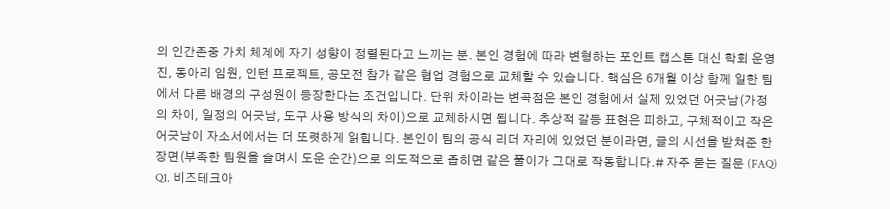의 인간존중 가치 체계에 자기 성향이 정렬된다고 느끼는 분. 본인 경험에 따라 변형하는 포인트 캡스톤 대신 학회 운영진, 동아리 임원, 인턴 프로젝트, 공모전 참가 같은 협업 경험으로 교체할 수 있습니다. 핵심은 6개월 이상 함께 일한 팀에서 다른 배경의 구성원이 등장한다는 조건입니다. 단위 차이라는 변곡점은 본인 경험에서 실제 있었던 어긋남(가정의 차이, 일정의 어긋남, 도구 사용 방식의 차이)으로 교체하시면 됩니다. 추상적 갈등 표현은 피하고, 구체적이고 작은 어긋남이 자소서에서는 더 또렷하게 읽힙니다. 본인이 팀의 공식 리더 자리에 있었던 분이라면, 글의 시선을 받쳐준 한 장면(부족한 팀원을 슬며시 도운 순간)으로 의도적으로 좁히면 같은 풀이가 그대로 작동합니다.# 자주 묻는 질문 (FAQ) Q1. 비즈테크아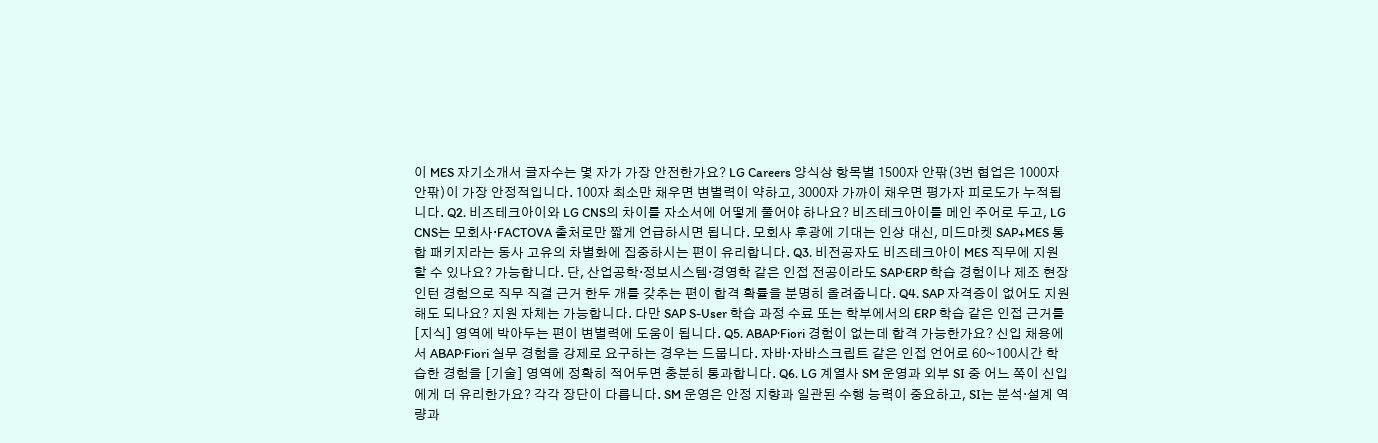이 MES 자기소개서 글자수는 몇 자가 가장 안전한가요? LG Careers 양식상 항목별 1500자 안팎(3번 협업은 1000자 안팎)이 가장 안정적입니다. 100자 최소만 채우면 변별력이 약하고, 3000자 가까이 채우면 평가자 피로도가 누적됩니다. Q2. 비즈테크아이와 LG CNS의 차이를 자소서에 어떻게 풀어야 하나요? 비즈테크아이를 메인 주어로 두고, LG CNS는 모회사·FACTOVA 출처로만 짧게 언급하시면 됩니다. 모회사 후광에 기대는 인상 대신, 미드마켓 SAP+MES 통합 패키지라는 동사 고유의 차별화에 집중하시는 편이 유리합니다. Q3. 비전공자도 비즈테크아이 MES 직무에 지원할 수 있나요? 가능합니다. 단, 산업공학·정보시스템·경영학 같은 인접 전공이라도 SAP·ERP 학습 경험이나 제조 현장 인턴 경험으로 직무 직결 근거 한두 개를 갖추는 편이 합격 확률을 분명히 올려줍니다. Q4. SAP 자격증이 없어도 지원해도 되나요? 지원 자체는 가능합니다. 다만 SAP S-User 학습 과정 수료 또는 학부에서의 ERP 학습 같은 인접 근거를 [지식] 영역에 박아두는 편이 변별력에 도움이 됩니다. Q5. ABAP·Fiori 경험이 없는데 합격 가능한가요? 신입 채용에서 ABAP·Fiori 실무 경험을 강제로 요구하는 경우는 드뭅니다. 자바·자바스크립트 같은 인접 언어로 60~100시간 학습한 경험을 [기술] 영역에 정확히 적어두면 충분히 통과합니다. Q6. LG 계열사 SM 운영과 외부 SI 중 어느 쪽이 신입에게 더 유리한가요? 각각 장단이 다릅니다. SM 운영은 안정 지향과 일관된 수행 능력이 중요하고, SI는 분석·설계 역량과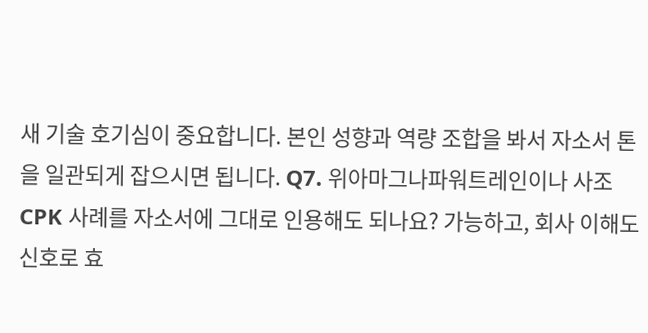새 기술 호기심이 중요합니다. 본인 성향과 역량 조합을 봐서 자소서 톤을 일관되게 잡으시면 됩니다. Q7. 위아마그나파워트레인이나 사조CPK 사례를 자소서에 그대로 인용해도 되나요? 가능하고, 회사 이해도 신호로 효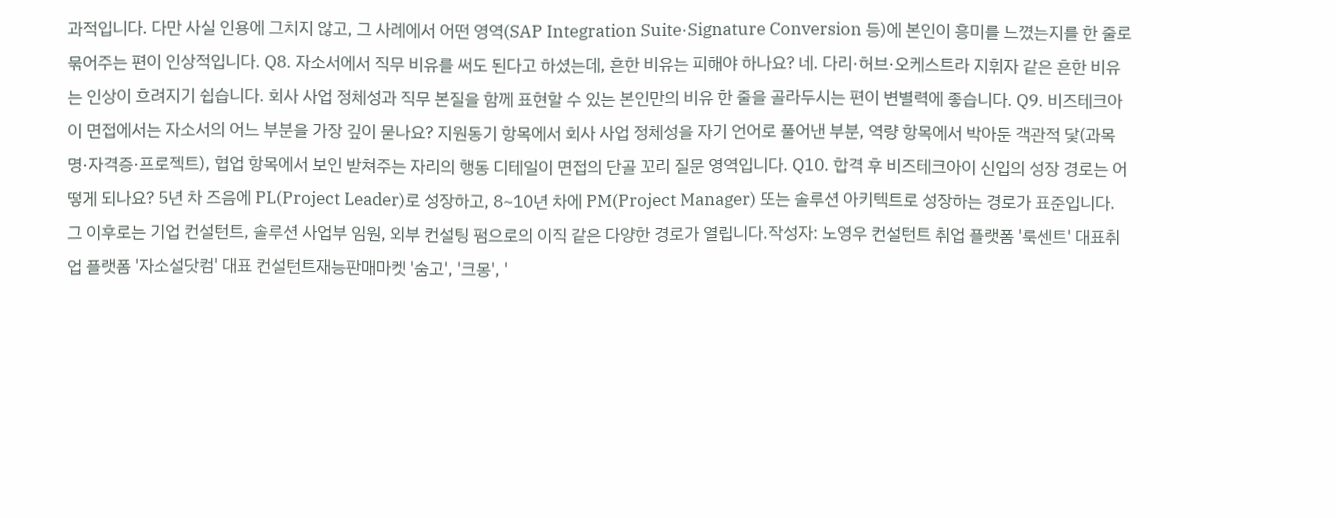과적입니다. 다만 사실 인용에 그치지 않고, 그 사례에서 어떤 영역(SAP Integration Suite·Signature Conversion 등)에 본인이 흥미를 느꼈는지를 한 줄로 묶어주는 편이 인상적입니다. Q8. 자소서에서 직무 비유를 써도 된다고 하셨는데, 흔한 비유는 피해야 하나요? 네. 다리·허브·오케스트라 지휘자 같은 흔한 비유는 인상이 흐려지기 쉽습니다. 회사 사업 정체성과 직무 본질을 함께 표현할 수 있는 본인만의 비유 한 줄을 골라두시는 편이 변별력에 좋습니다. Q9. 비즈테크아이 면접에서는 자소서의 어느 부분을 가장 깊이 묻나요? 지원동기 항목에서 회사 사업 정체성을 자기 언어로 풀어낸 부분, 역량 항목에서 박아둔 객관적 닻(과목명·자격증·프로젝트), 협업 항목에서 보인 받쳐주는 자리의 행동 디테일이 면접의 단골 꼬리 질문 영역입니다. Q10. 합격 후 비즈테크아이 신입의 성장 경로는 어떻게 되나요? 5년 차 즈음에 PL(Project Leader)로 성장하고, 8~10년 차에 PM(Project Manager) 또는 솔루션 아키텍트로 성장하는 경로가 표준입니다. 그 이후로는 기업 컨설턴트, 솔루션 사업부 임원, 외부 컨설팅 펌으로의 이직 같은 다양한 경로가 열립니다.작성자: 노영우 컨설턴트 취업 플랫폼 '룩센트' 대표취업 플랫폼 '자소설닷컴' 대표 컨설턴트재능판매마켓 '숨고', '크몽', '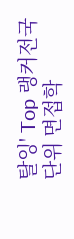탈잉' Top 랭커전국단위 면접학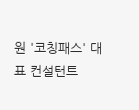원 '코칭패스' 대표 컨설턴트